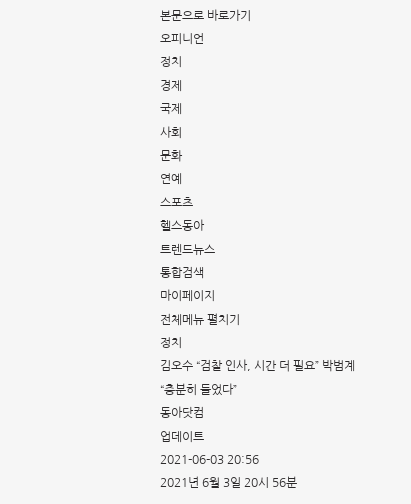본문으로 바로가기
오피니언
정치
경제
국제
사회
문화
연예
스포츠
헬스동아
트렌드뉴스
통합검색
마이페이지
전체메뉴 펼치기
정치
김오수 “검찰 인사, 시간 더 필요” 박범계 “충분히 들었다”
동아닷컴
업데이트
2021-06-03 20:56
2021년 6월 3일 20시 56분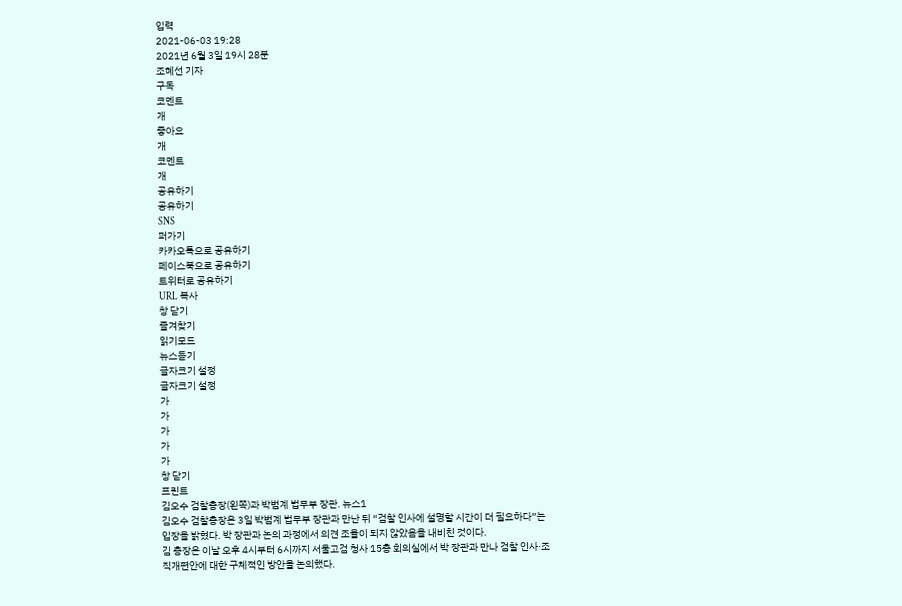입력
2021-06-03 19:28
2021년 6월 3일 19시 28분
조혜선 기자
구독
코멘트
개
좋아요
개
코멘트
개
공유하기
공유하기
SNS
퍼가기
카카오톡으로 공유하기
페이스북으로 공유하기
트위터로 공유하기
URL 복사
창 닫기
즐겨찾기
읽기모드
뉴스듣기
글자크기 설정
글자크기 설정
가
가
가
가
가
창 닫기
프린트
김오수 검찰총장(왼쪽)과 박범계 법무부 장관. 뉴스1
김오수 검찰총장은 3일 박범계 법무부 장관과 만난 뒤 “검찰 인사에 설명할 시간이 더 필요하다”는 입장을 밝혔다. 박 장관과 논의 과정에서 의견 조율이 되지 않았음을 내비친 것이다.
김 총장은 이날 오후 4시부터 6시까지 서울고검 청사 15층 회의실에서 박 장관과 만나 검찰 인사·조직개편안에 대한 구체적인 방안을 논의했다.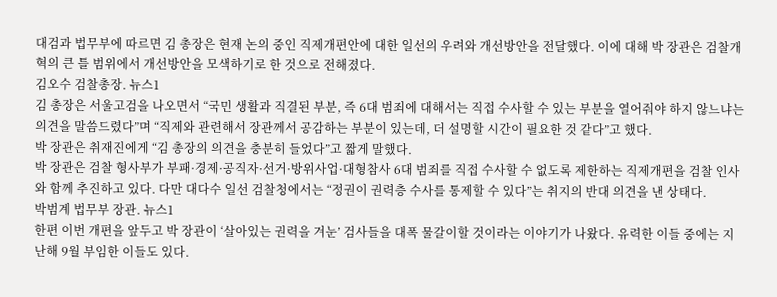대검과 법무부에 따르면 김 총장은 현재 논의 중인 직제개편안에 대한 일선의 우려와 개선방안을 전달했다. 이에 대해 박 장관은 검찰개혁의 큰 틀 범위에서 개선방안을 모색하기로 한 것으로 전해졌다.
김오수 검찰총장. 뉴스1
김 총장은 서울고검을 나오면서 “국민 생활과 직결된 부분, 즉 6대 범죄에 대해서는 직접 수사할 수 있는 부분을 열어줘야 하지 않느냐는 의견을 말씀드렸다”며 “직제와 관련해서 장관께서 공감하는 부분이 있는데, 더 설명할 시간이 필요한 것 같다”고 했다.
박 장관은 취재진에게 “김 총장의 의견을 충분히 들었다”고 짧게 말했다.
박 장관은 검찰 형사부가 부패·경제·공직자·선거·방위사업·대형참사 6대 범죄를 직접 수사할 수 없도록 제한하는 직제개편을 검찰 인사와 함께 추진하고 있다. 다만 대다수 일선 검찰청에서는 “정권이 권력층 수사를 통제할 수 있다”는 취지의 반대 의견을 낸 상태다.
박범계 법무부 장관. 뉴스1
한편 이번 개편을 앞두고 박 장관이 ‘살아있는 권력을 겨눈’ 검사들을 대폭 물갈이할 것이라는 이야기가 나왔다. 유력한 이들 중에는 지난해 9월 부임한 이들도 있다.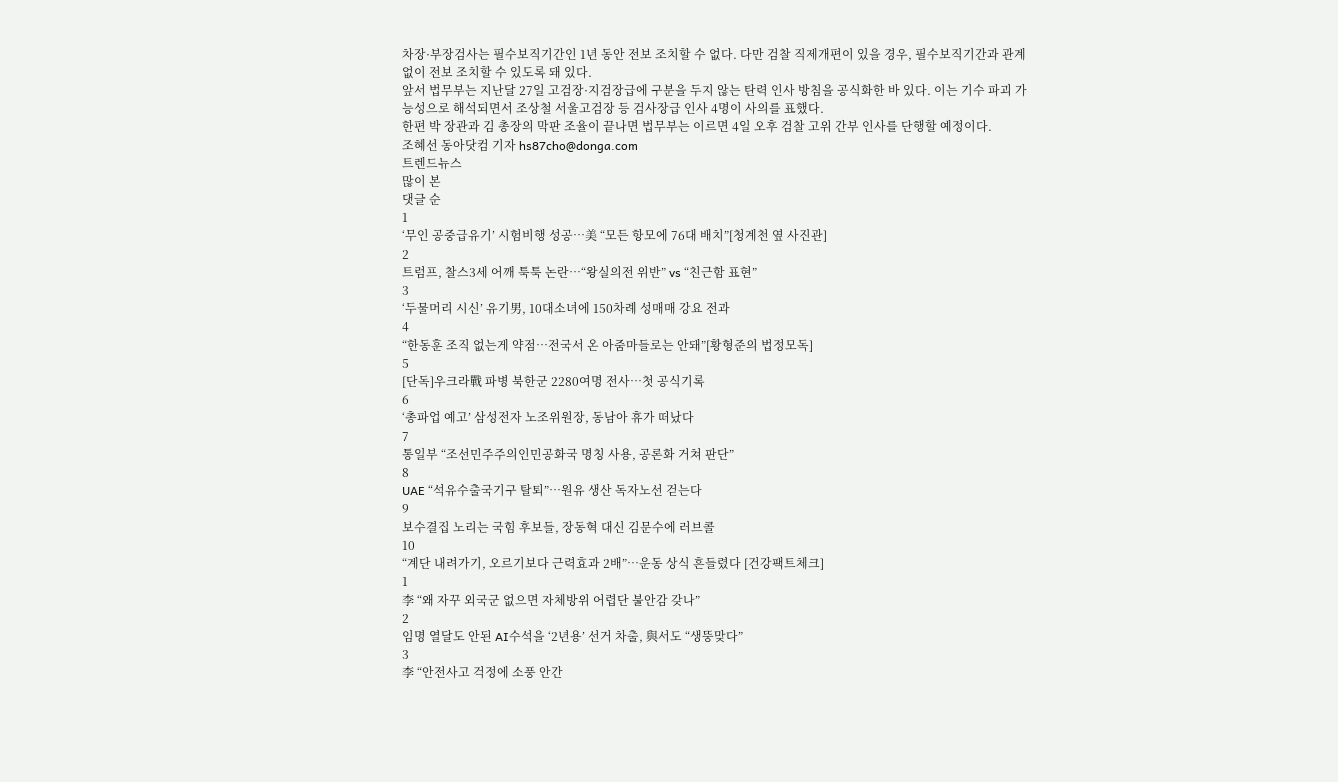차장·부장검사는 필수보직기간인 1년 동안 전보 조치할 수 없다. 다만 검찰 직제개편이 있을 경우, 필수보직기간과 관계없이 전보 조치할 수 있도록 돼 있다.
앞서 법무부는 지난달 27일 고검장·지검장급에 구분을 두지 않는 탄력 인사 방침을 공식화한 바 있다. 이는 기수 파괴 가능성으로 해석되면서 조상철 서울고검장 등 검사장급 인사 4명이 사의를 표했다.
한편 박 장관과 김 총장의 막판 조율이 끝나면 법무부는 이르면 4일 오후 검찰 고위 간부 인사를 단행할 예정이다.
조혜선 동아닷컴 기자 hs87cho@donga.com
트렌드뉴스
많이 본
댓글 순
1
‘무인 공중급유기’ 시험비행 성공…美 “모든 항모에 76대 배치”[청계천 옆 사진관]
2
트럼프, 찰스3세 어깨 툭툭 논란…“왕실의전 위반” vs “친근함 표현”
3
‘두물머리 시신’ 유기男, 10대소녀에 150차례 성매매 강요 전과
4
“한동훈 조직 없는게 약점…전국서 온 아줌마들로는 안돼”[황형준의 법정모독]
5
[단독]우크라戰 파병 북한군 2280여명 전사…첫 공식기록
6
‘총파업 예고’ 삼성전자 노조위원장, 동남아 휴가 떠났다
7
통일부 “조선민주주의인민공화국 명칭 사용, 공론화 거쳐 판단”
8
UAE “석유수출국기구 탈퇴”…원유 생산 독자노선 걷는다
9
보수결집 노리는 국힘 후보들, 장동혁 대신 김문수에 러브콜
10
“계단 내려가기, 오르기보다 근력효과 2배”…운동 상식 흔들렸다 [건강팩트체크]
1
李 “왜 자꾸 외국군 없으면 자체방위 어렵단 불안감 갖나”
2
임명 열달도 안된 AI수석을 ‘2년용’ 선거 차출, 與서도 “생뚱맞다”
3
李 “안전사고 걱정에 소풍 안간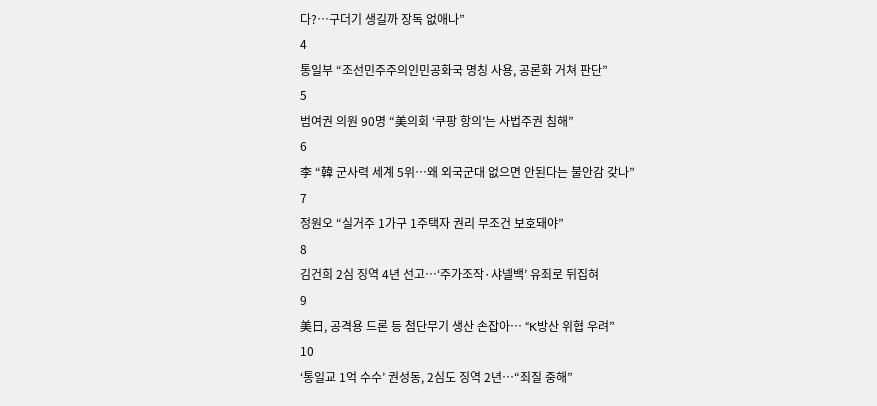다?…구더기 생길까 장독 없애나”
4
통일부 “조선민주주의인민공화국 명칭 사용, 공론화 거쳐 판단”
5
범여권 의원 90명 “美의회 ‘쿠팡 항의’는 사법주권 침해”
6
李 “韓 군사력 세계 5위…왜 외국군대 없으면 안된다는 불안감 갖나”
7
정원오 “실거주 1가구 1주택자 권리 무조건 보호돼야”
8
김건희 2심 징역 4년 선고…‘주가조작·샤넬백’ 유죄로 뒤집혀
9
美日, 공격용 드론 등 첨단무기 생산 손잡아… “K방산 위협 우려”
10
‘통일교 1억 수수’ 권성동, 2심도 징역 2년…“죄질 중해”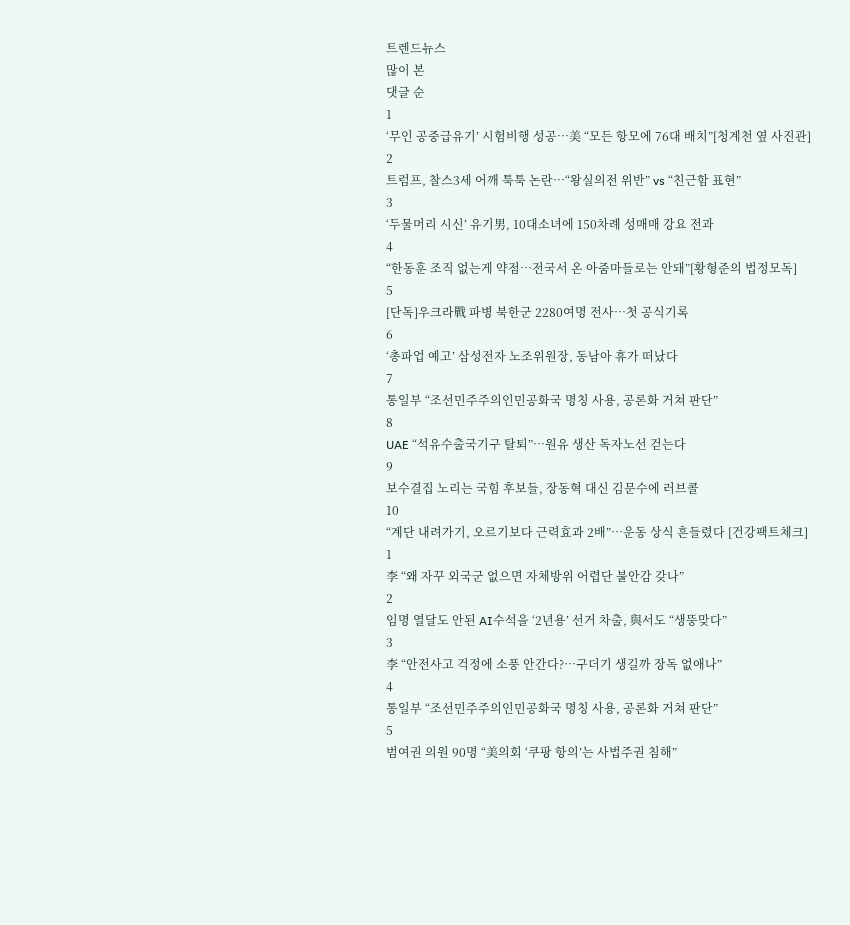트렌드뉴스
많이 본
댓글 순
1
‘무인 공중급유기’ 시험비행 성공…美 “모든 항모에 76대 배치”[청계천 옆 사진관]
2
트럼프, 찰스3세 어깨 툭툭 논란…“왕실의전 위반” vs “친근함 표현”
3
‘두물머리 시신’ 유기男, 10대소녀에 150차례 성매매 강요 전과
4
“한동훈 조직 없는게 약점…전국서 온 아줌마들로는 안돼”[황형준의 법정모독]
5
[단독]우크라戰 파병 북한군 2280여명 전사…첫 공식기록
6
‘총파업 예고’ 삼성전자 노조위원장, 동남아 휴가 떠났다
7
통일부 “조선민주주의인민공화국 명칭 사용, 공론화 거쳐 판단”
8
UAE “석유수출국기구 탈퇴”…원유 생산 독자노선 걷는다
9
보수결집 노리는 국힘 후보들, 장동혁 대신 김문수에 러브콜
10
“계단 내려가기, 오르기보다 근력효과 2배”…운동 상식 흔들렸다 [건강팩트체크]
1
李 “왜 자꾸 외국군 없으면 자체방위 어렵단 불안감 갖나”
2
임명 열달도 안된 AI수석을 ‘2년용’ 선거 차출, 與서도 “생뚱맞다”
3
李 “안전사고 걱정에 소풍 안간다?…구더기 생길까 장독 없애나”
4
통일부 “조선민주주의인민공화국 명칭 사용, 공론화 거쳐 판단”
5
범여권 의원 90명 “美의회 ‘쿠팡 항의’는 사법주권 침해”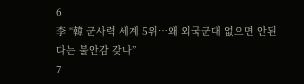6
李 “韓 군사력 세계 5위…왜 외국군대 없으면 안된다는 불안감 갖나”
7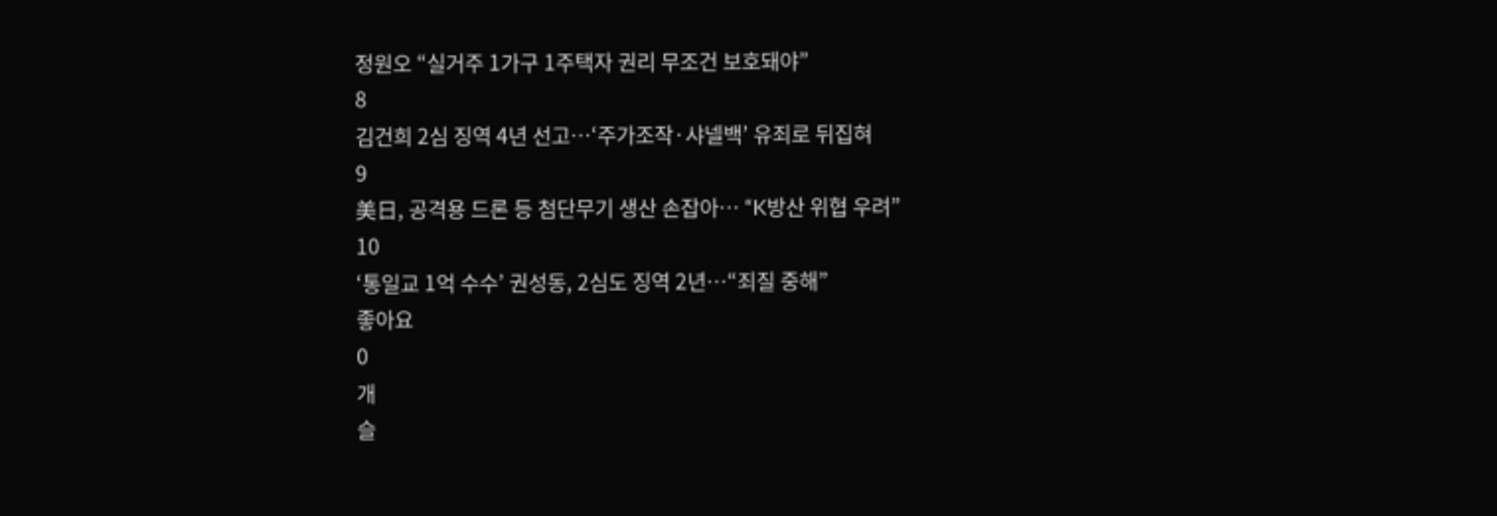정원오 “실거주 1가구 1주택자 권리 무조건 보호돼야”
8
김건희 2심 징역 4년 선고…‘주가조작·샤넬백’ 유죄로 뒤집혀
9
美日, 공격용 드론 등 첨단무기 생산 손잡아… “K방산 위협 우려”
10
‘통일교 1억 수수’ 권성동, 2심도 징역 2년…“죄질 중해”
좋아요
0
개
슬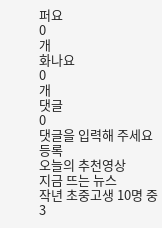퍼요
0
개
화나요
0
개
댓글
0
댓글을 입력해 주세요
등록
오늘의 추천영상
지금 뜨는 뉴스
작년 초중고생 10명 중 3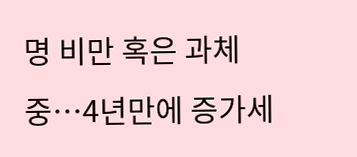명 비만 혹은 과체중…4년만에 증가세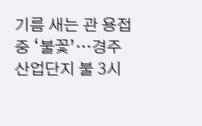기름 새는 관 용접 중 ‘불꽃’…경주 산업단지 불 3시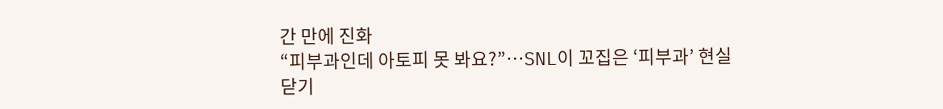간 만에 진화
“피부과인데 아토피 못 봐요?”…SNL이 꼬집은 ‘피부과’ 현실
닫기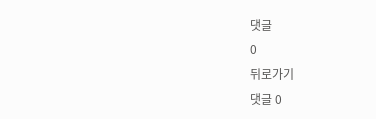댓글
0
뒤로가기
댓글 0